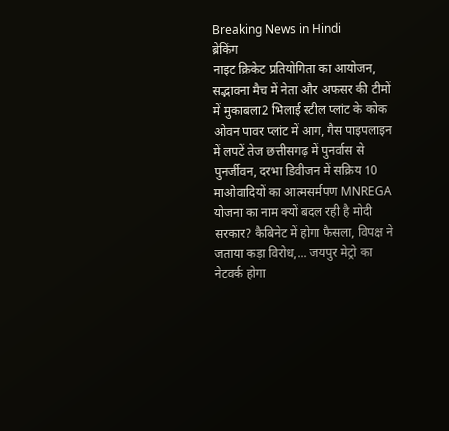Breaking News in Hindi
ब्रेकिंग
नाइट क्रिकेट प्रतियोगिता का आयोजन, सद्भावना मैच में नेता और अफसर की टीमों में मुकाबला2 भिलाई स्टील प्लांट के कोक ओवन पावर प्लांट में आग, गैस पाइपलाइन में लपटें तेज छत्तीसगढ़ में पुनर्वास से पुनर्जीवन, दरभा डिवीजन में सक्रिय 10 माओवादियों का आत्मसर्मपण MNREGA योजना का नाम क्यों बदल रही है मोदी सरकार? कैबिनेट में होगा फैसला, विपक्ष ने जताया कड़ा विरोध,... जयपुर मेट्रो का नेटवर्क होगा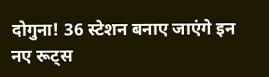दोगुना! 36 स्टेशन बनाए जाएंगे इन नए रूट्स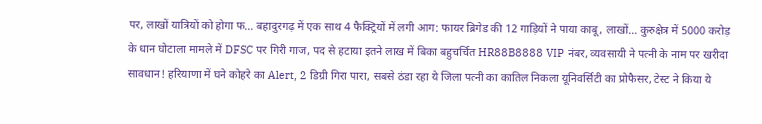पर, लाखों यात्रियों को होगा फ... बहादुरगढ़ में एक साथ 4 फैक्ट्रियों में लगी आग: फायर ब्रिगेड की 12 गाड़ियों ने पाया काबू, लाखों... कुरुक्षेत्र में 5000 करोड़ के धान घोटाला मामले में DFSC पर गिरी गाज, पद से हटाया इतने लाख में बिका बहुचर्चित HR88B8888 VIP नंबर, व्यवसायी ने पत्नी के नाम पर खरीदा सावधान! हरियाणा में घने कोहरे का Alert, 2 डिग्री गिरा पारा, सबसे ठंडा रहा ये जिला पत्नी का कातिल निकला यूनिवर्सिटी का प्रोफैसर, टेस्ट ने किया ये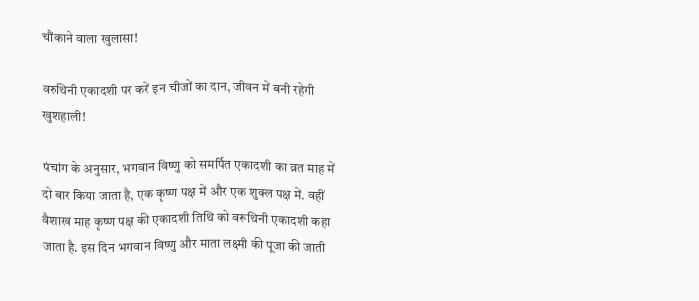चौंकाने वाला खुलासा!

वरुथिनी एकादशी पर करें इन चीजों का दान, जीवन में बनी रहेगी खुशहाली!

पंचांग के अनुसार, भगवान विष्णु को समर्पित एकादशी का व्रत माह में दो बार किया जाता है, एक कृष्ण पक्ष में और एक शुक्ल पक्ष में. वहीं वैशाख माह कृष्ण पक्ष की एकादशी तिथि को वरूथिनी एकादशी कहा जाता है. इस दिन भगवान विष्णु और माता लक्ष्मी की पूजा की जाती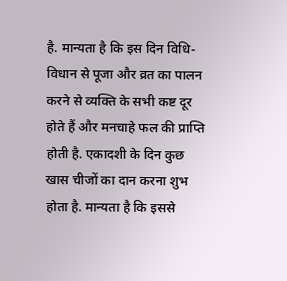है. मान्यता है कि इस दिन विधि-विधान से पूजा और व्रत का पालन करने से व्यक्ति के सभी कष्ट दूर होते हैं और मनचाहे फल की प्राप्ति होती है. एकादशी के दिन कुछ खास चीजों का दान करना शुभ होता है. मान्यता है कि इससे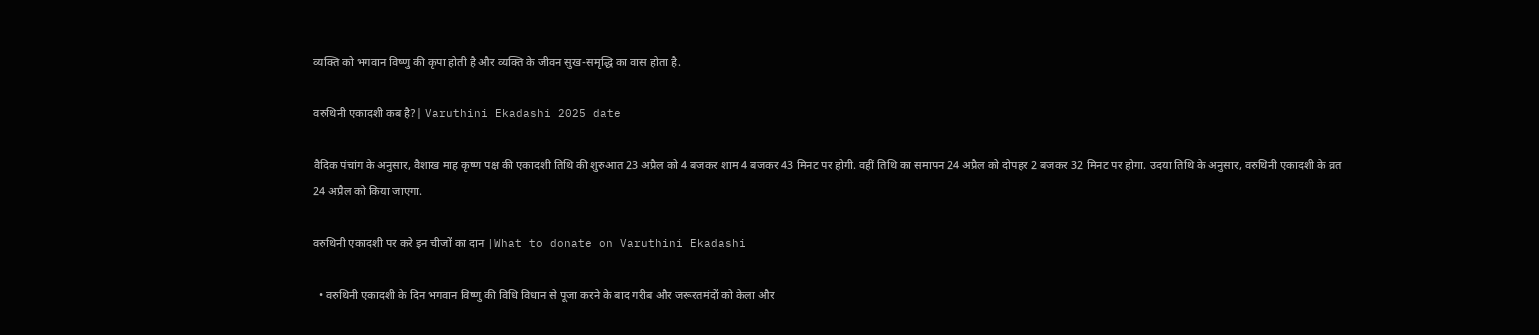व्यक्ति को भगवान विष्णु की कृपा होती है और व्यक्ति के जीवन सुख-समृद्धि का वास होता है.

वरुथिनी एकादशी कब है?| Varuthini Ekadashi 2025 date

वैदिक पंचांग के अनुसार, वैशाख माह कृष्ण पक्ष की एकादशी तिथि की शुरुआत 23 अप्रैल को 4 बजकर शाम 4 बजकर 43 मिनट पर होगी. वहीं तिथि का समापन 24 अप्रैल को दोपहर 2 बजकर 32 मिनट पर होगा. उदया तिथि के अनुसार, वरुथिनी एकादशी के व्रत 24 अप्रैल को किया जाएगा.

वरुथिनी एकादशी पर करे इन चीजों का दान |What to donate on Varuthini Ekadashi

  • वरुथिनी एकादशी के दिन भगवान विष्णु की विधि विधान से पूजा करने के बाद गरीब और जरूरतमंदों को केला और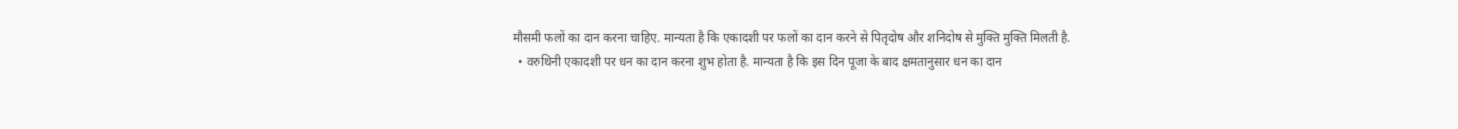मौसमी फलों का दान करना चाहिए. मान्यता है कि एकादशी पर फलों का दान करने से पितृदोष और शनिदोष से मुक्ति मुक्ति मिलती है.
  • वरुथिनी एकादशी पर धन का दान करना शुभ होता है. मान्यता है कि इस दिन पूजा के बाद क्षमतानुसार धन का दान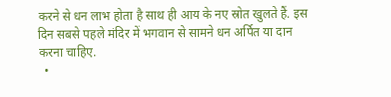करने से धन लाभ होता है साथ ही आय के नए स्रोत खुलते हैं. इस दिन सबसे पहले मंदिर में भगवान से सामने धन अर्पित या दान करना चाहिए.
  •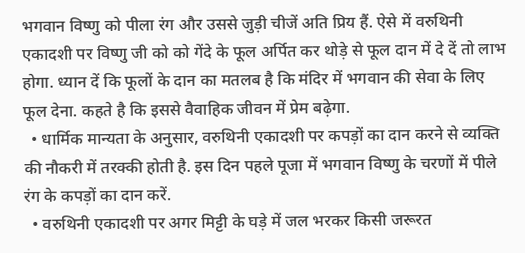भगवान विष्णु को पीला रंग और उससे जुड़ी चीजें अति प्रिय हैं. ऐसे में वरुथिनी एकादशी पर विष्णु जी को को गेंदे के फूल अर्पित कर थोड़े से फूल दान में दे दें तो लाभ होगा. ध्यान दें कि फूलों के दान का मतलब है कि मंदिर में भगवान की सेवा के लिए फूल देना. कहते है कि इससे वैवाहिक जीवन में प्रेम बढ़ेगा.
  • धार्मिक मान्यता के अनुसार, वरुथिनी एकादशी पर कपड़ों का दान करने से व्यक्ति की नौकरी में तरक्की होती है. इस दिन पहले पूजा में भगवान विष्णु के चरणों में पीले रंग के कपड़ों का दान करें.
  • वरुथिनी एकादशी पर अगर मिट्टी के घड़े में जल भरकर किसी जरूरत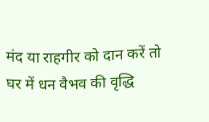मंद या राहगीर को दान करें तो घर में धन वैभव की वृद्धि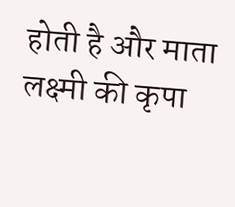होती है और माता लक्ष्मी की कृपा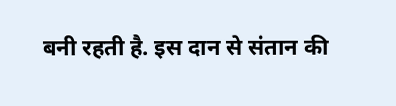बनी रहती है. इस दान से संतान की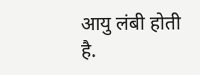आयु लंबी होती है.